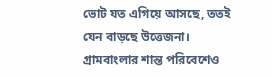ভোট যত এগিয়ে আসছে, ততই যেন বাড়ছে উত্তেজনা। গ্রামবাংলার শান্ত পরিবেশেও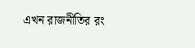এখন রাজনীতির রং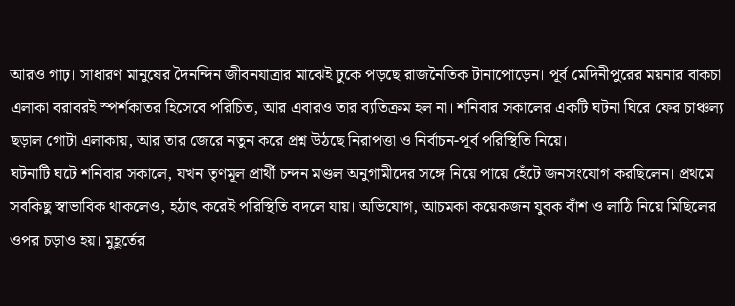আরও গাঢ়। সাধারণ মানুষের দৈনন্দিন জীবনযাত্রার মাঝেই ঢুকে পড়ছে রাজনৈতিক টানাপোড়েন। পূর্ব মেদিনীপুরের ময়নার বাকচা এলাকা বরাবরই স্পর্শকাতর হিসেবে পরিচিত, আর এবারও তার ব্যতিক্রম হল না। শনিবার সকালের একটি ঘটনা ঘিরে ফের চাঞ্চল্য ছড়াল গোটা এলাকায়, আর তার জেরে নতুন করে প্রশ্ন উঠছে নিরাপত্তা ও নির্বাচন-পূর্ব পরিস্থিতি নিয়ে।
ঘটনাটি ঘটে শনিবার সকালে, যখন তৃণমূল প্রার্থী চন্দন মণ্ডল অনুগামীদের সঙ্গে নিয়ে পায়ে হেঁটে জনসংযোগ করছিলেন। প্রথমে সবকিছু স্বাভাবিক থাকলেও, হঠাৎ করেই পরিস্থিতি বদলে যায়। অভিযোগ, আচমকা কয়েকজন যুবক বাঁশ ও লাঠি নিয়ে মিছিলের ওপর চড়াও হয়। মুহূর্তের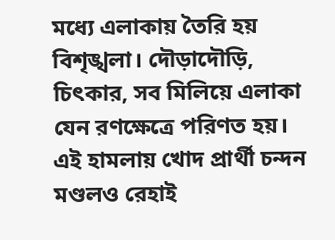মধ্যে এলাকায় তৈরি হয় বিশৃঙ্খলা। দৌড়াদৌড়ি, চিৎকার, সব মিলিয়ে এলাকা যেন রণক্ষেত্রে পরিণত হয়।
এই হামলায় খোদ প্রার্থী চন্দন মণ্ডলও রেহাই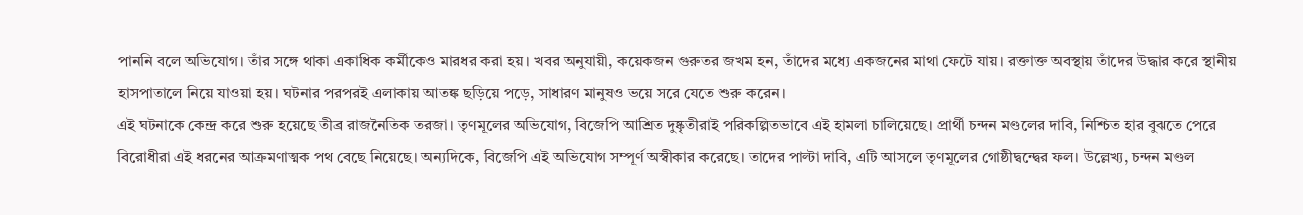পাননি বলে অভিযোগ। তাঁর সঙ্গে থাকা একাধিক কর্মীকেও মারধর করা হয়। খবর অনুযায়ী, কয়েকজন গুরুতর জখম হন, তাঁদের মধ্যে একজনের মাথা ফেটে যায়। রক্তাক্ত অবস্থায় তাঁদের উদ্ধার করে স্থানীয় হাসপাতালে নিয়ে যাওয়া হয়। ঘটনার পরপরই এলাকায় আতঙ্ক ছড়িয়ে পড়ে, সাধারণ মানুষও ভয়ে সরে যেতে শুরু করেন।
এই ঘটনাকে কেন্দ্র করে শুরু হয়েছে তীব্র রাজনৈতিক তরজা। তৃণমূলের অভিযোগ, বিজেপি আশ্রিত দুষ্কৃতীরাই পরিকল্পিতভাবে এই হামলা চালিয়েছে। প্রার্থী চন্দন মণ্ডলের দাবি, নিশ্চিত হার বুঝতে পেরে বিরোধীরা এই ধরনের আক্রমণাত্মক পথ বেছে নিয়েছে। অন্যদিকে, বিজেপি এই অভিযোগ সম্পূর্ণ অস্বীকার করেছে। তাদের পাল্টা দাবি, এটি আসলে তৃণমূলের গোষ্ঠীদ্বন্দ্বের ফল। উল্লেখ্য, চন্দন মণ্ডল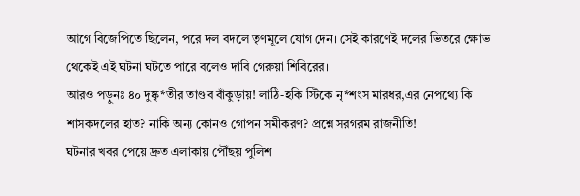আগে বিজেপিতে ছিলেন, পরে দল বদলে তৃণমূলে যোগ দেন। সেই কারণেই দলের ভিতরে ক্ষোভ থেকেই এই ঘটনা ঘটতে পারে বলেও দাবি গেরুয়া শিবিরের।
আরও পড়ুনঃ ৪০ দুষ্কৃ*তীর তাণ্ডব বাঁকুড়ায়! লাঠি-হকি স্টিকে নৃ*শংস মারধর,এর নেপথ্যে কি শাসকদলের হাত? নাকি অন্য কোনও গোপন সমীকরণ? প্রশ্নে সরগরম রাজনীতি!
ঘটনার খবর পেয়ে দ্রুত এলাকায় পৌঁছয় পুলিশ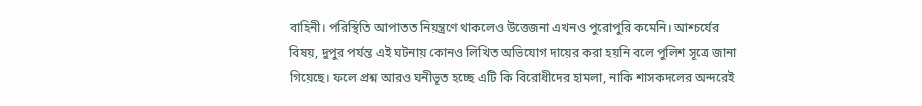বাহিনী। পরিস্থিতি আপাতত নিয়ন্ত্রণে থাকলেও উত্তেজনা এখনও পুরোপুরি কমেনি। আশ্চর্যের বিষয়, দুপুর পর্যন্ত এই ঘটনায় কোনও লিখিত অভিযোগ দায়ের করা হয়নি বলে পুলিশ সূত্রে জানা গিয়েছে। ফলে প্রশ্ন আরও ঘনীভূত হচ্ছে এটি কি বিরোধীদের হামলা, নাকি শাসকদলের অন্দরেই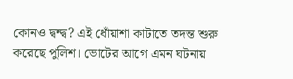কোনও দ্বন্দ্ব? এই ধোঁয়াশা কাটাতে তদন্ত শুরু করেছে পুলিশ। ভোটের আগে এমন ঘটনায়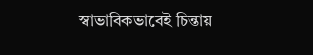স্বাভাবিকভাবেই চিন্তায়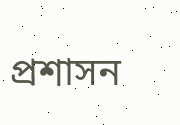প্রশাসন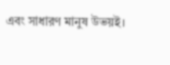এবং সাধারণ মানুষ উভয়ই।